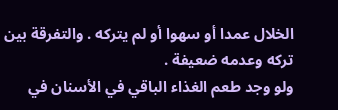الخلال عمدا أو سهوا أو لم يتركه . والتفرقة بين تركه وعدمه ضعيفة .
ولو وجد طعم الغذاء الباقي في الأسنان في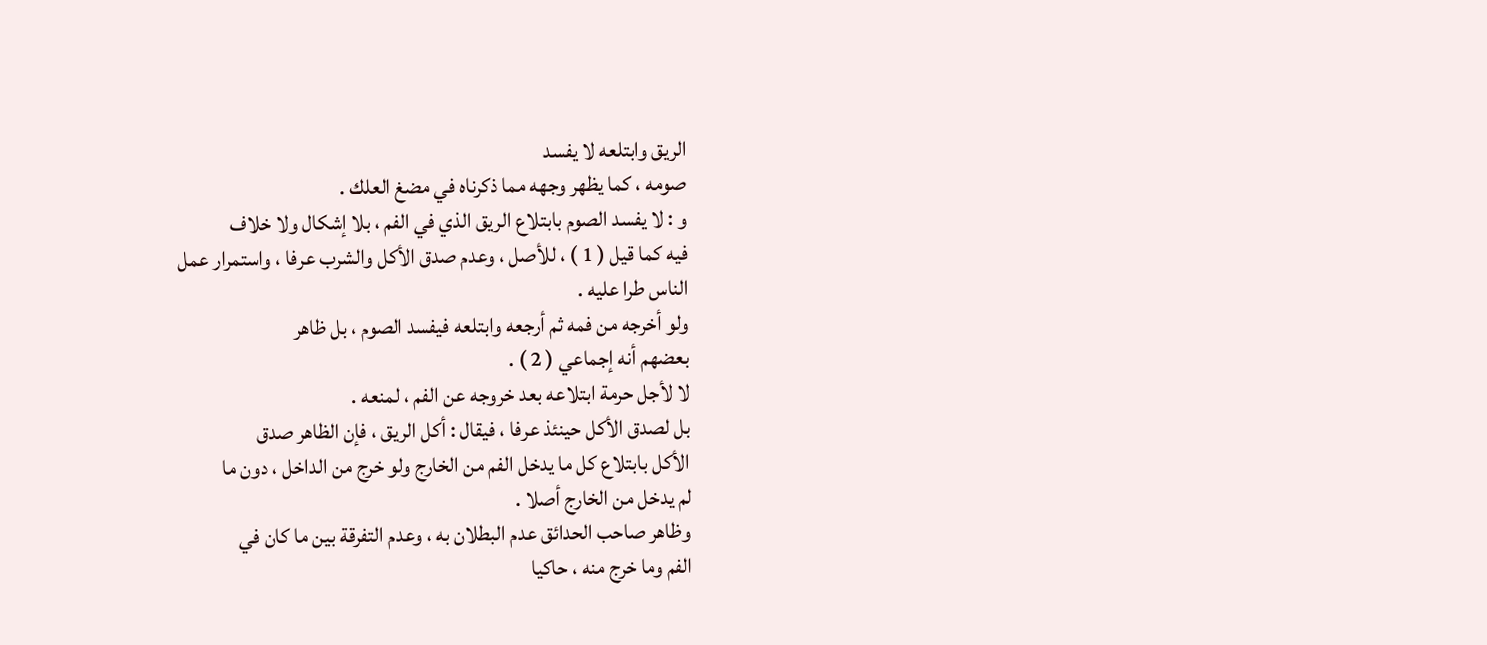الريق وابتلعه لا يفسد
صومه ، كما يظهر وجهه مما ذكرناه في مضغ العلك .
و : لا يفسد الصوم بابتلاع الريق الذي في الفم ، بلا إشكال ولا خلاف
فيه كما قيل ( 1 ) ، للأصل ، وعدم صدق الأكل والشرب عرفا ، واستمرار عمل
الناس طرا عليه .
ولو أخرجه من فمه ثم أرجعه وابتلعه فيفسد الصوم ، بل ظاهر
بعضهم أنه إجماعي ( 2 ) .
لا لأجل حرمة ابتلاعه بعد خروجه عن الفم ، لمنعه .
بل لصدق الأكل حينئذ عرفا ، فيقال : أكل الريق ، فإن الظاهر صدق
الأكل بابتلاع كل ما يدخل الفم من الخارج ولو خرج من الداخل ، دون ما
لم يدخل من الخارج أصلا .
وظاهر صاحب الحدائق عدم البطلان به ، وعدم التفرقة بين ما كان في
الفم وما خرج منه ، حاكيا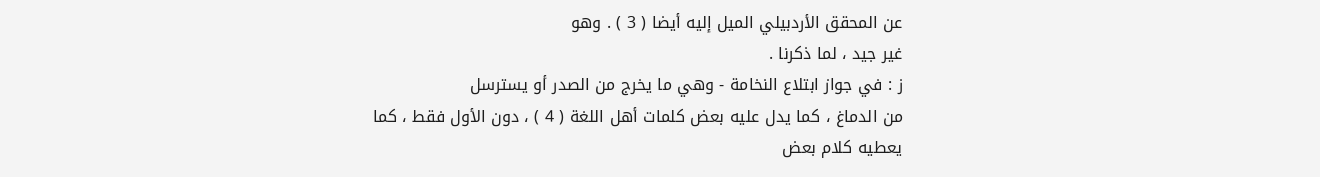عن المحقق الأردبيلي الميل إليه أيضا ( 3 ) . وهو
غير جيد ، لما ذكرنا .
ز : في جواز ابتلاع النخامة - وهي ما يخرج من الصدر أو يسترسل
من الدماغ ، كما يدل عليه بعض كلمات أهل اللغة ( 4 ) ، دون الأول فقط ، كما
يعطيه كلام بعض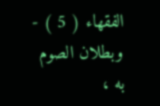الفقهاء ( 5 ) - وبطلان الصوم به ،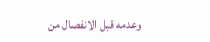وعدمه قبل الانفصال من